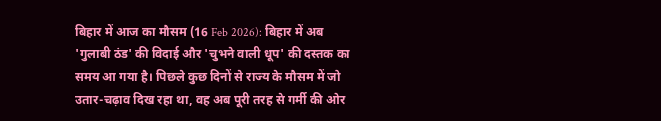बिहार में आज का मौसम (16 Feb 2026): बिहार में अब 'गुलाबी ठंड' की विदाई और 'चुभने वाली धूप' की दस्तक का समय आ गया है। पिछले कुछ दिनों से राज्य के मौसम में जो उतार-चढ़ाव दिख रहा था, वह अब पूरी तरह से गर्मी की ओर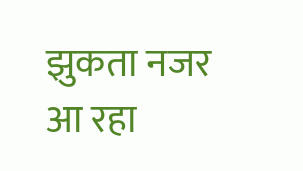झुकता नजर आ रहा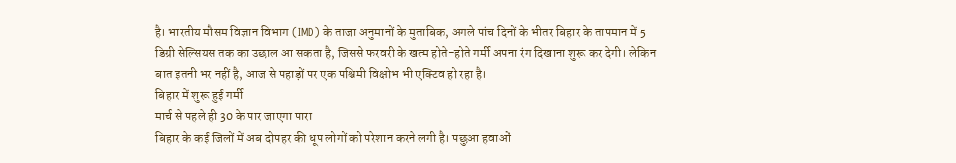है। भारतीय मौसम विज्ञान विभाग (IMD) के ताजा अनुमानों के मुताबिक, अगले पांच दिनों के भीतर बिहार के तापमान में 5 डिग्री सेल्सियस तक का उछाल आ सकता है, जिससे फरवरी के खत्म होते-होते गर्मी अपना रंग दिखाना शुरू कर देगी। लेकिन बात इतनी भर नहीं है, आज से पहाड़ों पर एक पश्चिमी विक्षोभ भी एक्टिव हो रहा है।
बिहार में शुरू हुई गर्मी
मार्च से पहले ही 30 के पार जाएगा पारा
बिहार के कई जिलों में अब दोपहर की धूप लोगों को परेशान करने लगी है। पछुआ हवाओं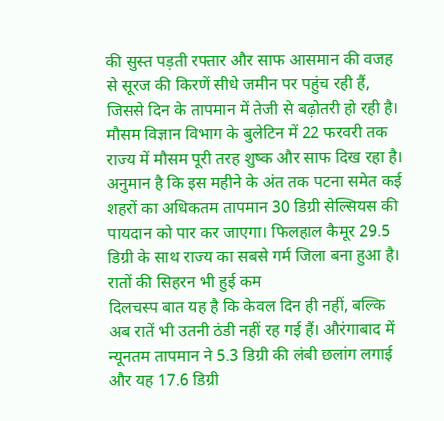की सुस्त पड़ती रफ्तार और साफ आसमान की वजह से सूरज की किरणें सीधे जमीन पर पहुंच रही हैं, जिससे दिन के तापमान में तेजी से बढ़ोतरी हो रही है। मौसम विज्ञान विभाग के बुलेटिन में 22 फरवरी तक राज्य में मौसम पूरी तरह शुष्क और साफ दिख रहा है। अनुमान है कि इस महीने के अंत तक पटना समेत कई शहरों का अधिकतम तापमान 30 डिग्री सेल्सियस की पायदान को पार कर जाएगा। फिलहाल कैमूर 29.5 डिग्री के साथ राज्य का सबसे गर्म जिला बना हुआ है।
रातों की सिहरन भी हुई कम
दिलचस्प बात यह है कि केवल दिन ही नहीं, बल्कि अब रातें भी उतनी ठंडी नहीं रह गई हैं। औरंगाबाद में न्यूनतम तापमान ने 5.3 डिग्री की लंबी छलांग लगाई और यह 17.6 डिग्री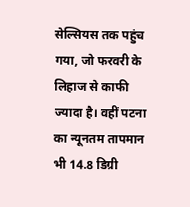सेल्सियस तक पहुंच गया, जो फरवरी के लिहाज से काफी ज्यादा है। वहीं पटना का न्यूनतम तापमान भी 14.8 डिग्री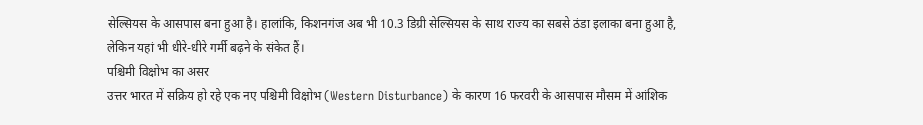सेल्सियस के आसपास बना हुआ है। हालांकि, किशनगंज अब भी 10.3 डिग्री सेल्सियस के साथ राज्य का सबसे ठंडा इलाका बना हुआ है, लेकिन यहां भी धीरे-धीरे गर्मी बढ़ने के संकेत हैं।
पश्चिमी विक्षोभ का असर
उत्तर भारत में सक्रिय हो रहे एक नए पश्चिमी विक्षोभ (Western Disturbance) के कारण 16 फरवरी के आसपास मौसम में आंशिक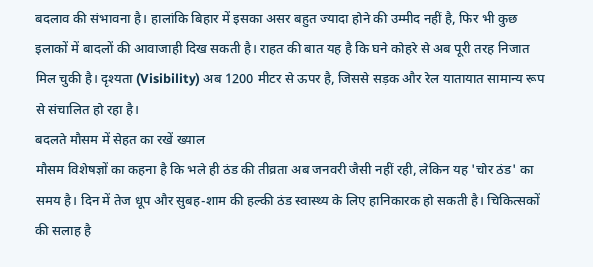बदलाव की संभावना है। हालांकि बिहार में इसका असर बहुत ज्यादा होने की उम्मीद नहीं है, फिर भी कुछ इलाकों में बादलों की आवाजाही दिख सकती है। राहत की बात यह है कि घने कोहरे से अब पूरी तरह निजात मिल चुकी है। दृश्यता (Visibility) अब 1200 मीटर से ऊपर है, जिससे सड़क और रेल यातायात सामान्य रूप से संचालित हो रहा है।
बदलते मौसम में सेहत का रखें ख्याल
मौसम विशेषज्ञों का कहना है कि भले ही ठंड की तीव्रता अब जनवरी जैसी नहीं रही, लेकिन यह 'चोर ठंड' का समय है। दिन में तेज धूप और सुबह-शाम की हल्की ठंड स्वास्थ्य के लिए हानिकारक हो सकती है। चिकित्सकों की सलाह है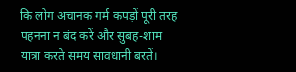कि लोग अचानक गर्म कपड़ों पूरी तरह पहनना न बंद करें और सुबह-शाम यात्रा करते समय सावधानी बरतें।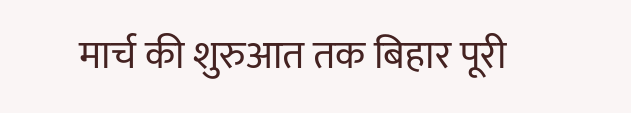मार्च की शुरुआत तक बिहार पूरी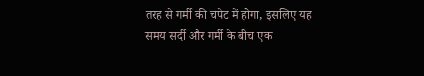तरह से गर्मी की चपेट में होगा, इसलिए यह समय सर्दी और गर्मी के बीच एक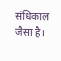संधिकाल जैसा है।